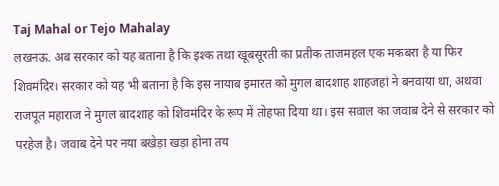Taj Mahal or Tejo Mahalay
लखनऊ. अब सरकार को यह बताना है कि इश्क तथा खूबसूरती का प्रतीक ताजमहल एक मकबरा है या फिर शिवमंदिर। सरकार को यह भी बताना है कि इस नायाब इमारत को मुगल बादशाह शाहजहां ने बनवाया था, अथवा राजपूत महाराज ने मुगल बादशाह को शिवमंदिर के रूप में तोहफा दिया था। इस सवाल का जवाब देने से सरकार को परहेज है। जवाब देने पर नया बखेड़ा खड़ा होना तय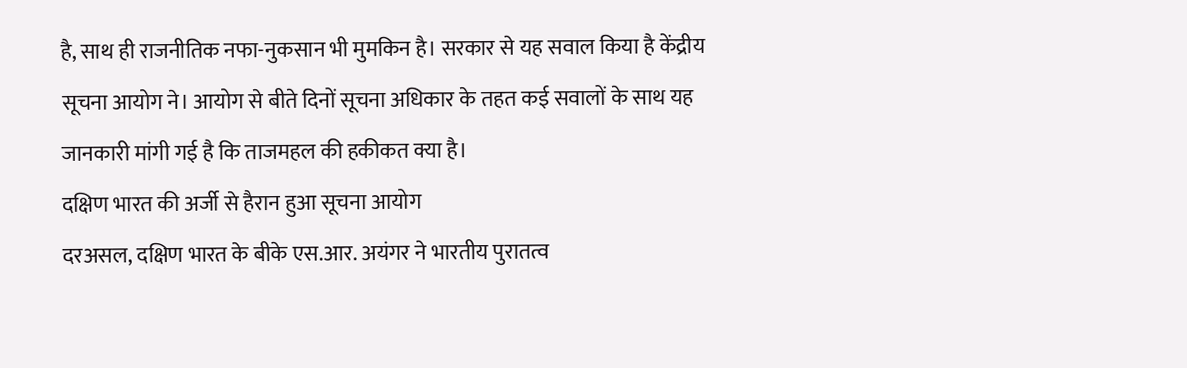है, साथ ही राजनीतिक नफा-नुकसान भी मुमकिन है। सरकार से यह सवाल किया है केंद्रीय सूचना आयोग ने। आयोग से बीते दिनों सूचना अधिकार के तहत कई सवालों के साथ यह जानकारी मांगी गई है कि ताजमहल की हकीकत क्या है।
दक्षिण भारत की अर्जी से हैरान हुआ सूचना आयोग
दरअसल, दक्षिण भारत के बीके एस.आर. अयंगर ने भारतीय पुरातत्व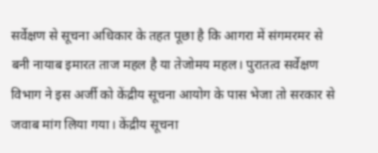सर्वेक्षण से सूचना अधिकार के तहत पूछा है कि आगरा में संगमरमर से बनी नायाब इमारत ताज महल है या तेजोमय महल। पुरातत्व सर्वेक्षण विभाग ने इस अर्जी को केंद्रीय सूचना आयोग के पास भेजा तो सरकार से जवाब मांग लिया गया। केंद्रीय सूचना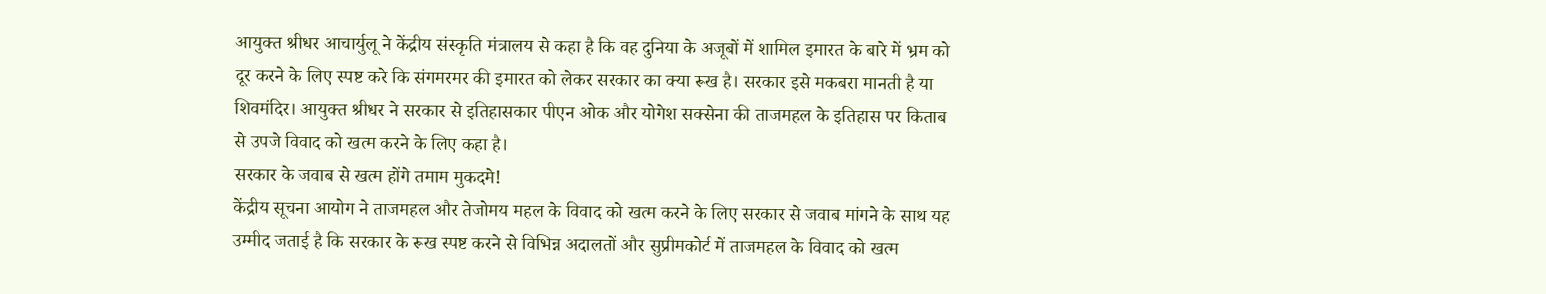आयुक्त श्रीधर आचार्युलू ने केंद्रीय संस्कृति मंत्रालय से कहा है कि वह दुनिया के अजूबों में शामिल इमारत के बारे में भ्रम को दूर करने के लिए स्पष्ट करे कि संगमरमर की इमारत को लेकर सरकार का क्या रूख है। सरकार इसे मकबरा मानती है या शिवमंदिर। आयुक्त श्रीधर ने सरकार से इतिहासकार पीएन ओक और योगेश सक्सेना की ताजमहल के इतिहास पर किताब से उपजे विवाद को खत्म करने के लिए कहा है।
सरकार के जवाब से खत्म होंगे तमाम मुकदमे!
केंद्रीय सूचना आयोग ने ताजमहल और तेजोमय महल के विवाद को खत्म करने के लिए सरकार से जवाब मांगने के साथ यह उम्मीद जताई है कि सरकार के रूख स्पष्ट करने से विभिन्न अदालतों और सुप्रीमकोर्ट में ताजमहल के विवाद को खत्म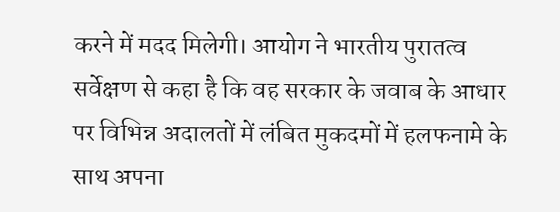करने में मदद मिलेगी। आयोग ने भारतीय पुरातत्व सर्वेक्षण से कहा है कि वह सरकार के जवाब के आधार पर विभिन्न अदालतों में लंबित मुकदमों में हलफनामे के साथ अपना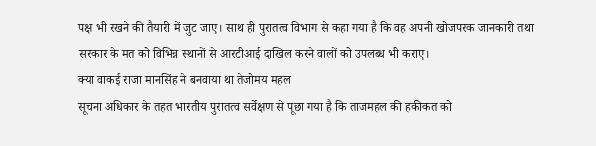पक्ष भी रखने की तैयारी में जुट जाए। साथ ही पुरातत्व विभाग से कहा गया है कि वह अपनी खोजपरक जानकारी तथा सरकार के मत को विभिन्न स्थानों से आरटीआई दाखिल करने वालों को उपलब्ध भी कराए।
क्या वाकई राजा मानसिंह ने बनवाया था तेजोमय महल
सूचना अधिकार के तहत भारतीय पुरातत्व सर्वेक्षण से पूछा गया है कि ताजमहल की हकीकत को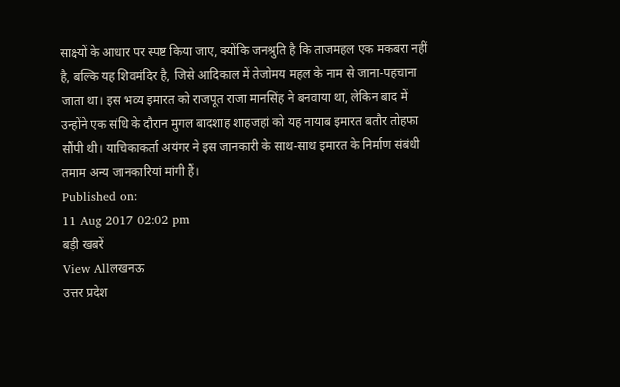साक्ष्यों के आधार पर स्पष्ट किया जाए, क्योंकि जनश्रुति है कि ताजमहल एक मकबरा नहीं है, बल्कि यह शिवमंदिर है, जिसे आदिकाल में तेजोमय महल के नाम से जाना-पहचाना जाता था। इस भव्य इमारत को राजपूत राजा मानसिंह ने बनवाया था, लेकिन बाद में उन्होंने एक संधि के दौरान मुगल बादशाह शाहजहां को यह नायाब इमारत बतौर तोहफा सौंपी थी। याचिकाकर्ता अयंगर ने इस जानकारी के साथ-साथ इमारत के निर्माण संबंधी तमाम अन्य जानकारियां मांगी हैं।
Published on:
11 Aug 2017 02:02 pm
बड़ी खबरें
View Allलखनऊ
उत्तर प्रदेश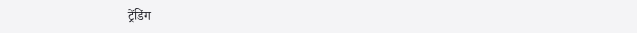ट्रेंडिंग